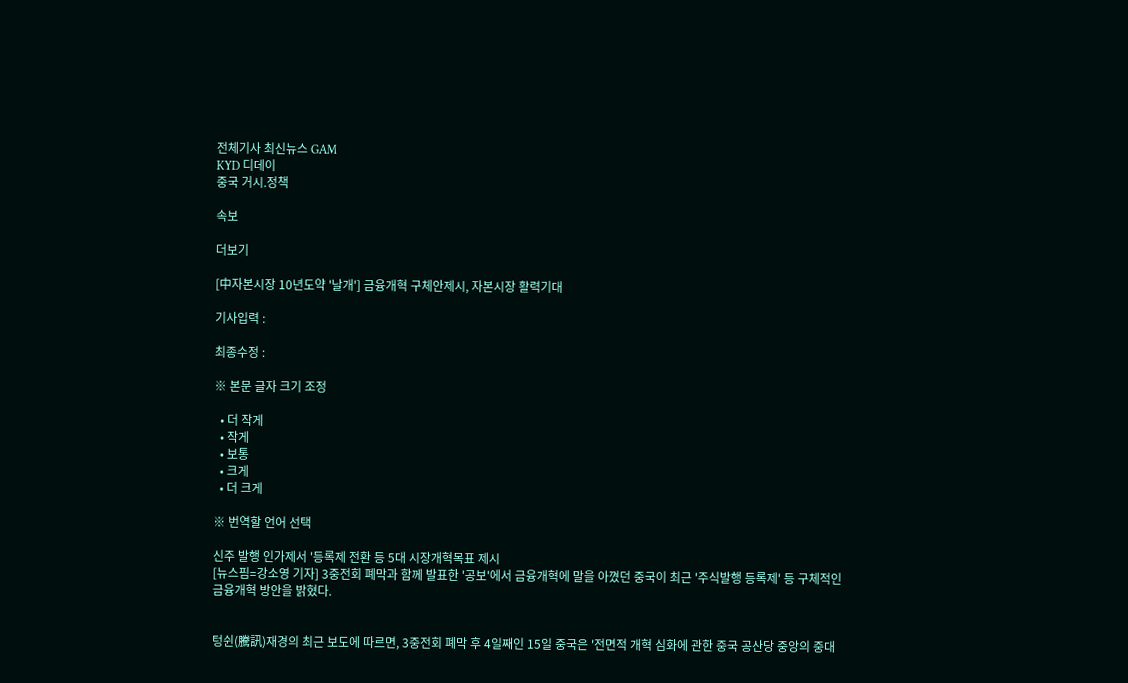전체기사 최신뉴스 GAM
KYD 디데이
중국 거시.정책

속보

더보기

[中자본시장 10년도약 '날개'] 금융개혁 구체안제시, 자본시장 활력기대

기사입력 :

최종수정 :

※ 본문 글자 크기 조정

  • 더 작게
  • 작게
  • 보통
  • 크게
  • 더 크게

※ 번역할 언어 선택

신주 발행 인가제서 '등록제 전환 등 5대 시장개혁목표 제시
[뉴스핌=강소영 기자] 3중전회 폐막과 함께 발표한 '공보'에서 금융개혁에 말을 아꼈던 중국이 최근 '주식발행 등록제' 등 구체적인 금융개혁 방안을 밝혔다.


텅쉰(騰訊)재경의 최근 보도에 따르면, 3중전회 폐막 후 4일째인 15일 중국은 '전면적 개혁 심화에 관한 중국 공산당 중앙의 중대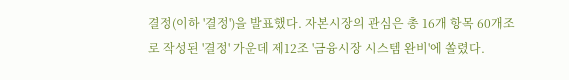결정(이하 '결정')을 발표했다. 자본시장의 관심은 총 16개 항목 60개조로 작성된 '결정' 가운데 제12조 '금융시장 시스템 완비'에 쏠렸다.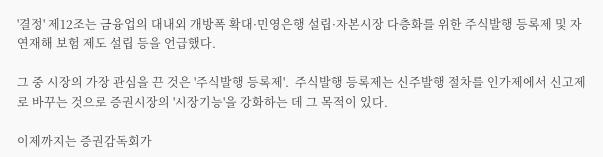'결정' 제12조는 금융업의 대내외 개방폭 확대·민영은행 설립·자본시장 다층화를 위한 주식발행 등록제 및 자연재해 보험 제도 설립 등을 언급했다.

그 중 시장의 가장 관심을 끈 것은 '주식발행 등록제'.  주식발행 등록제는 신주발행 절차를 인가제에서 신고제로 바꾸는 것으로 증권시장의 '시장기능'을 강화하는 데 그 목적이 있다.

이제까지는 증권감독회가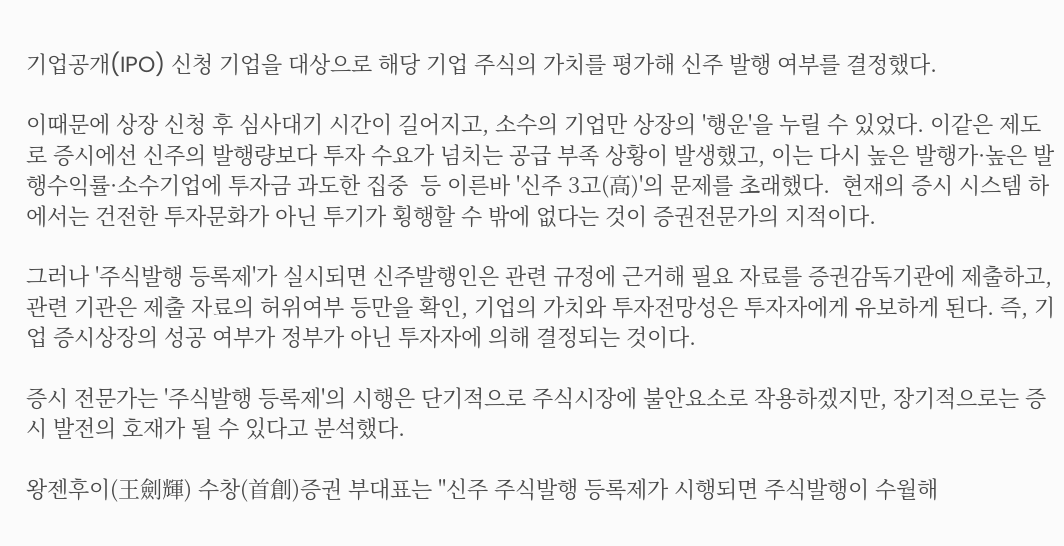기업공개(IPO) 신청 기업을 대상으로 해당 기업 주식의 가치를 평가해 신주 발행 여부를 결정했다.

이때문에 상장 신청 후 심사대기 시간이 길어지고, 소수의 기업만 상장의 '행운'을 누릴 수 있었다. 이같은 제도로 증시에선 신주의 발행량보다 투자 수요가 넘치는 공급 부족 상황이 발생했고, 이는 다시 높은 발행가·높은 발행수익률·소수기업에 투자금 과도한 집중  등 이른바 '신주 3고(高)'의 문제를 초래했다.  현재의 증시 시스템 하에서는 건전한 투자문화가 아닌 투기가 횡행할 수 밖에 없다는 것이 증권전문가의 지적이다.

그러나 '주식발행 등록제'가 실시되면 신주발행인은 관련 규정에 근거해 필요 자료를 증권감독기관에 제출하고, 관련 기관은 제출 자료의 허위여부 등만을 확인, 기업의 가치와 투자전망성은 투자자에게 유보하게 된다. 즉, 기업 증시상장의 성공 여부가 정부가 아닌 투자자에 의해 결정되는 것이다.

증시 전문가는 '주식발행 등록제'의 시행은 단기적으로 주식시장에 불안요소로 작용하겠지만, 장기적으로는 증시 발전의 호재가 될 수 있다고 분석했다.

왕젠후이(王劍輝) 수창(首創)증권 부대표는 "신주 주식발행 등록제가 시행되면 주식발행이 수월해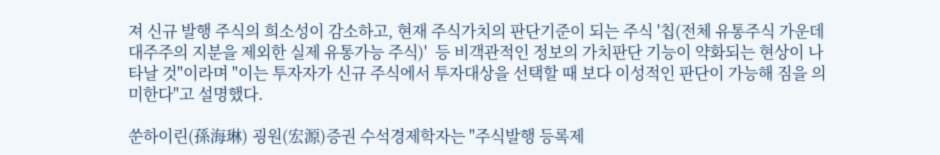져 신규 발행 주식의 희소성이 감소하고, 현재 주식가치의 판단기준이 되는 주식 '칩(전체 유통주식 가운데 대주주의 지분을 제외한 실제 유통가능 주식)'  등 비객관적인 정보의 가치판단 기능이 약화되는 현상이 나타날 것"이라며 "이는 투자자가 신규 주식에서 투자대상을 선택할 때 보다 이성적인 판단이 가능해 짐을 의미한다"고 설명했다.

쑨하이린(孫海琳) 굉원(宏源)증권 수석경제학자는 "주식발행 등록제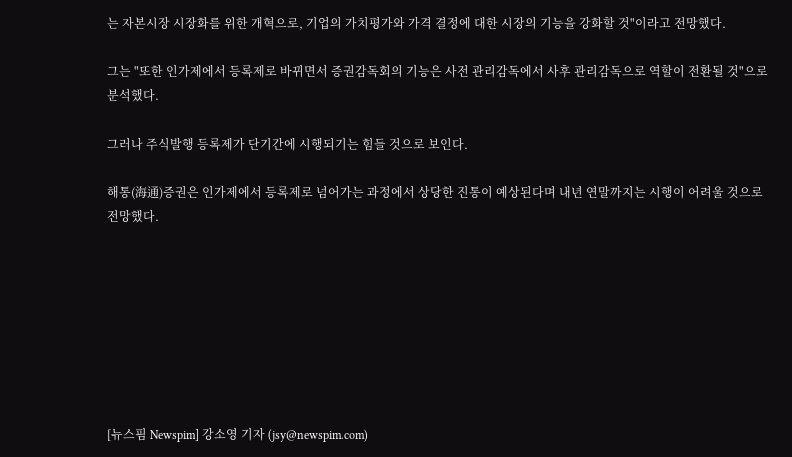는 자본시장 시장화를 위한 개혁으로, 기업의 가치평가와 가격 결정에 대한 시장의 기능을 강화할 것"이라고 전망했다.

그는 "또한 인가제에서 등록제로 바뀌면서 증권감독회의 기능은 사전 관리감독에서 사후 관리감독으로 역할이 전환될 것"으로 분석했다.

그러나 주식발행 등록제가 단기간에 시행되기는 힘들 것으로 보인다.

해통(海通)증권은 인가제에서 등록제로 넘어가는 과정에서 상당한 진통이 예상된다며 내년 연말까지는 시행이 어려울 것으로 전망했다.








[뉴스핌 Newspim] 강소영 기자 (jsy@newspim.com)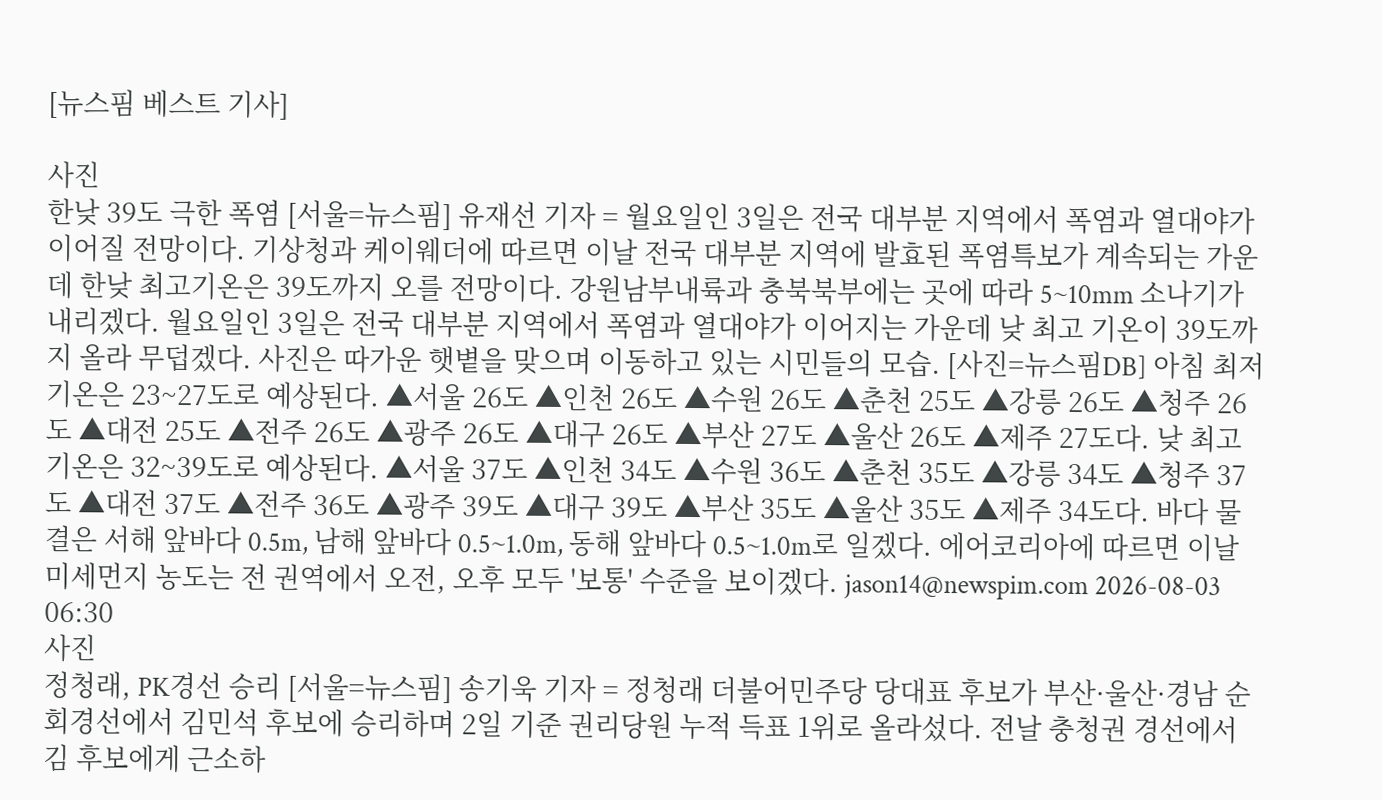[뉴스핌 베스트 기사]

사진
한낮 39도 극한 폭염 [서울=뉴스핌] 유재선 기자 = 월요일인 3일은 전국 대부분 지역에서 폭염과 열대야가 이어질 전망이다. 기상청과 케이웨더에 따르면 이날 전국 대부분 지역에 발효된 폭염특보가 계속되는 가운데 한낮 최고기온은 39도까지 오를 전망이다. 강원남부내륙과 충북북부에는 곳에 따라 5~10mm 소나기가 내리겠다. 월요일인 3일은 전국 대부분 지역에서 폭염과 열대야가 이어지는 가운데 낮 최고 기온이 39도까지 올라 무덥겠다. 사진은 따가운 햇볕을 맞으며 이동하고 있는 시민들의 모습. [사진=뉴스핌DB] 아침 최저기온은 23~27도로 예상된다. ▲서울 26도 ▲인천 26도 ▲수원 26도 ▲춘천 25도 ▲강릉 26도 ▲청주 26도 ▲대전 25도 ▲전주 26도 ▲광주 26도 ▲대구 26도 ▲부산 27도 ▲울산 26도 ▲제주 27도다. 낮 최고기온은 32~39도로 예상된다. ▲서울 37도 ▲인천 34도 ▲수원 36도 ▲춘천 35도 ▲강릉 34도 ▲청주 37도 ▲대전 37도 ▲전주 36도 ▲광주 39도 ▲대구 39도 ▲부산 35도 ▲울산 35도 ▲제주 34도다. 바다 물결은 서해 앞바다 0.5m, 남해 앞바다 0.5~1.0m, 동해 앞바다 0.5~1.0m로 일겠다. 에어코리아에 따르면 이날 미세먼지 농도는 전 권역에서 오전, 오후 모두 '보통' 수준을 보이겠다. jason14@newspim.com 2026-08-03 06:30
사진
정청래, PK경선 승리 [서울=뉴스핌] 송기욱 기자 = 정청래 더불어민주당 당대표 후보가 부산·울산·경남 순회경선에서 김민석 후보에 승리하며 2일 기준 권리당원 누적 득표 1위로 올라섰다. 전날 충청권 경선에서 김 후보에게 근소하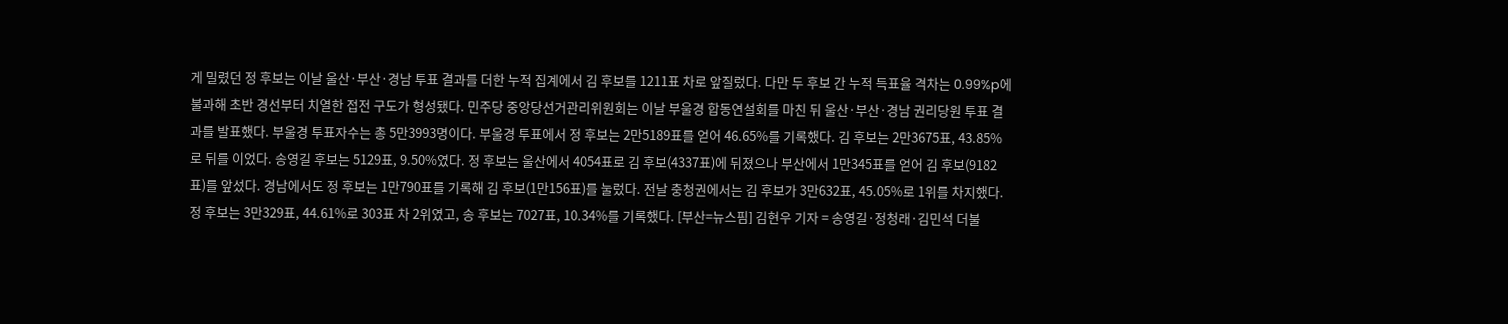게 밀렸던 정 후보는 이날 울산·부산·경남 투표 결과를 더한 누적 집계에서 김 후보를 1211표 차로 앞질렀다. 다만 두 후보 간 누적 득표율 격차는 0.99%p에 불과해 초반 경선부터 치열한 접전 구도가 형성됐다. 민주당 중앙당선거관리위원회는 이날 부울경 합동연설회를 마친 뒤 울산·부산·경남 권리당원 투표 결과를 발표했다. 부울경 투표자수는 총 5만3993명이다. 부울경 투표에서 정 후보는 2만5189표를 얻어 46.65%를 기록했다. 김 후보는 2만3675표, 43.85%로 뒤를 이었다. 송영길 후보는 5129표, 9.50%였다. 정 후보는 울산에서 4054표로 김 후보(4337표)에 뒤졌으나 부산에서 1만345표를 얻어 김 후보(9182표)를 앞섰다. 경남에서도 정 후보는 1만790표를 기록해 김 후보(1만156표)를 눌렀다. 전날 충청권에서는 김 후보가 3만632표, 45.05%로 1위를 차지했다. 정 후보는 3만329표, 44.61%로 303표 차 2위였고, 송 후보는 7027표, 10.34%를 기록했다. [부산=뉴스핌] 김현우 기자 = 송영길·정청래·김민석 더불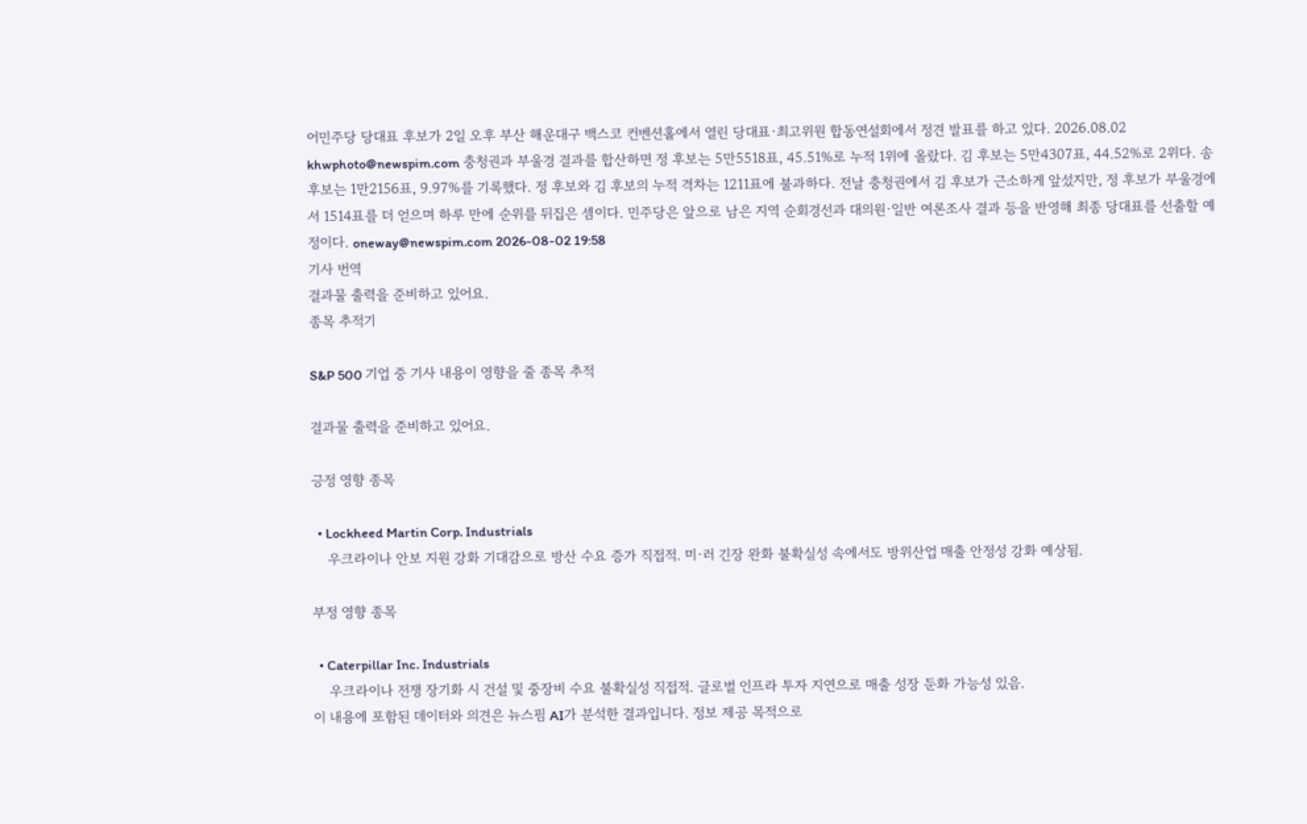어민주당 당대표 후보가 2일 오후 부산 해운대구 백스코 컨벤션홀에서 열린 당대표·최고위원 합동연설회에서 정견 발표를 하고 있다. 2026.08.02 khwphoto@newspim.com 충청권과 부울경 결과를 합산하면 정 후보는 5만5518표, 45.51%로 누적 1위에 올랐다. 김 후보는 5만4307표, 44.52%로 2위다. 송 후보는 1만2156표, 9.97%를 기록했다. 정 후보와 김 후보의 누적 격차는 1211표에 불과하다. 전날 충청권에서 김 후보가 근소하게 앞섰지만, 정 후보가 부울경에서 1514표를 더 얻으며 하루 만에 순위를 뒤집은 셈이다. 민주당은 앞으로 남은 지역 순회경선과 대의원·일반 여론조사 결과 등을 반영해 최종 당대표를 선출할 예정이다. oneway@newspim.com 2026-08-02 19:58
기사 번역
결과물 출력을 준비하고 있어요.
종목 추적기

S&P 500 기업 중 기사 내용이 영향을 줄 종목 추적

결과물 출력을 준비하고 있어요.

긍정 영향 종목

  • Lockheed Martin Corp. Industrials
    우크라이나 안보 지원 강화 기대감으로 방산 수요 증가 직접적. 미·러 긴장 완화 불확실성 속에서도 방위산업 매출 안정성 강화 예상됨.

부정 영향 종목

  • Caterpillar Inc. Industrials
    우크라이나 전쟁 장기화 시 건설 및 중장비 수요 불확실성 직접적. 글로벌 인프라 투자 지연으로 매출 성장 둔화 가능성 있음.
이 내용에 포함된 데이터와 의견은 뉴스핌 AI가 분석한 결과입니다. 정보 제공 목적으로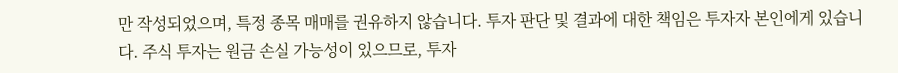만 작성되었으며, 특정 종목 매매를 권유하지 않습니다. 투자 판단 및 결과에 대한 책임은 투자자 본인에게 있습니다. 주식 투자는 원금 손실 가능성이 있으므로, 투자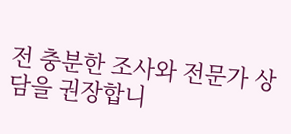전 충분한 조사와 전문가 상담을 권장합니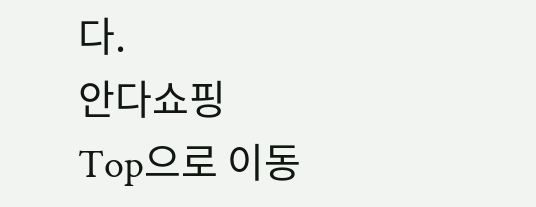다.
안다쇼핑
Top으로 이동